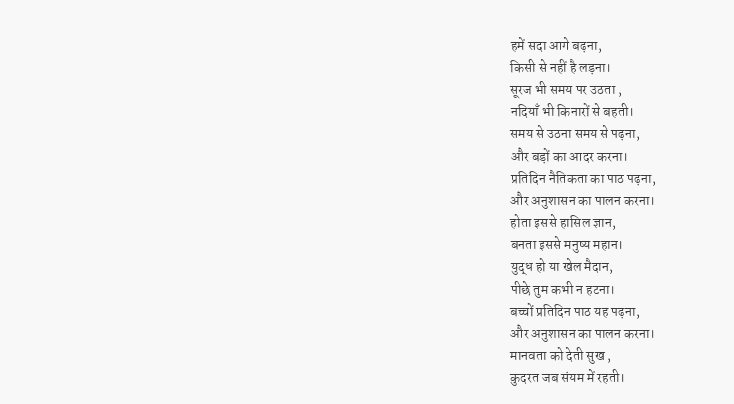हमें सदा आगे बढ़ना,
किसी से नहीं है लड़ना।
सूरज भी समय पर उठता ,
नदियाँ भी किनारों से बहती।
समय से उठना समय से पढ़ना,
और बड़ों का आदर करना।
प्रतिदिन नैतिकता का पाठ पढ़ना,
और अनुशासन का पालन करना।
होता इससे हासिल ज्ञान,
बनता इससे मनुष्य महान।
युद्ध हो या खेल मैदान,
पीछे तुम कभी न हटना।
बच्चों प्रतिदिन पाठ यह पढ़ना,
और अनुशासन का पालन करना।
मानवता को देती सुख ,
कुदरत जब संयम में रहती।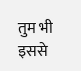तुम भी इससे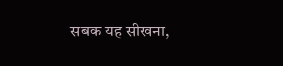सबक यह सीखना,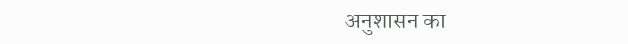अनुशासन का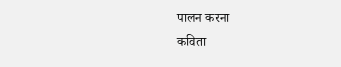पालन करना
कविता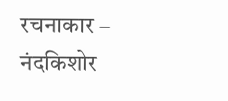रचनाकार – नंदकिशोर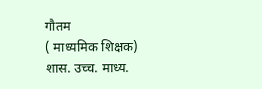गौतम
( माध्यमिक शिक्षक)
शास. उच्च. माध्य.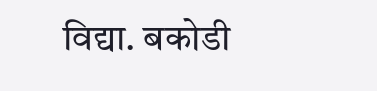विद्या. बकोडी